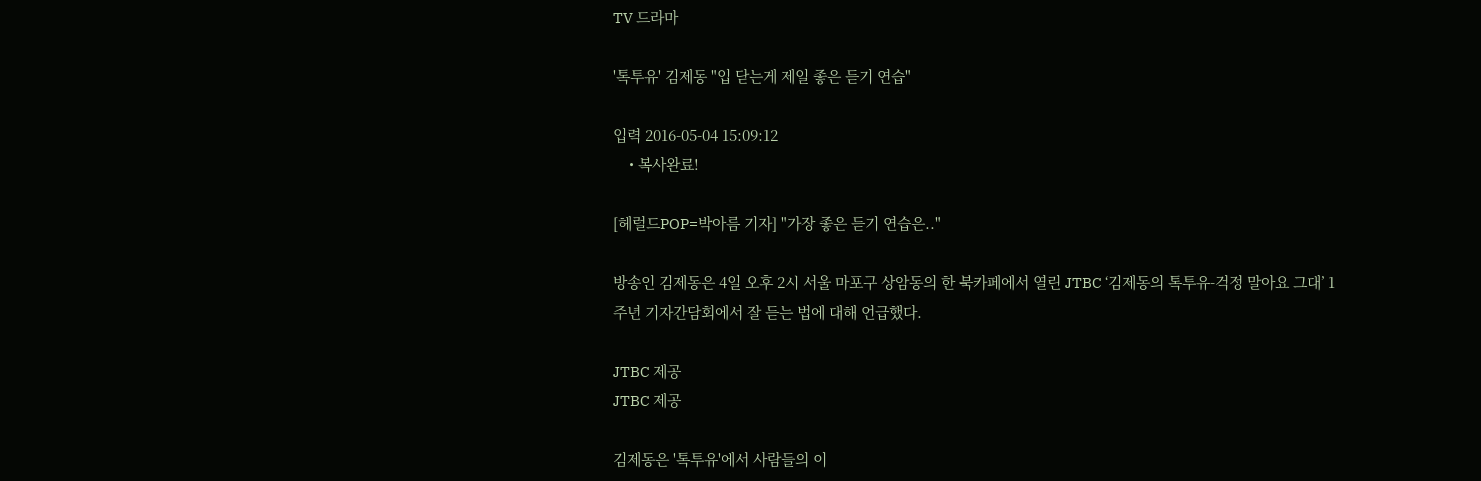TV 드라마

'톡투유' 김제동 "입 닫는게 제일 좋은 듣기 연습"

입력 2016-05-04 15:09:12
    • 복사완료!

[헤럴드POP=박아름 기자] "가장 좋은 듣기 연습은.."

방송인 김제동은 4일 오후 2시 서울 마포구 상암동의 한 북카페에서 열린 JTBC ‘김제동의 톡투유-걱정 말아요 그대’ 1주년 기자간담회에서 잘 듣는 법에 대해 언급했다.

JTBC 제공
JTBC 제공

김제동은 '톡투유'에서 사람들의 이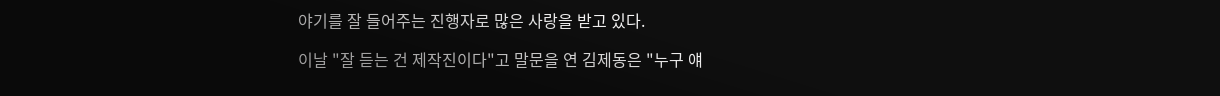야기를 잘 들어주는 진행자로 많은 사랑을 받고 있다.

이날 "잘 듣는 건 제작진이다"고 말문을 연 김제동은 "누구 얘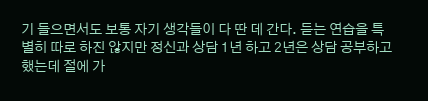기 들으면서도 보통 자기 생각들이 다 딴 데 간다. 듣는 연습을 특별히 따로 하진 않지만 정신과 상담 1년 하고 2년은 상담 공부하고 했는데 절에 가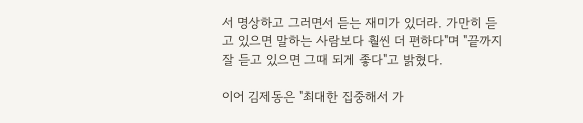서 명상하고 그러면서 듣는 재미가 있더라. 가만히 듣고 있으면 말하는 사람보다 훨씬 더 편하다"며 "끝까지 잘 듣고 있으면 그때 되게 좋다"고 밝혔다.

이어 김제동은 "최대한 집중해서 가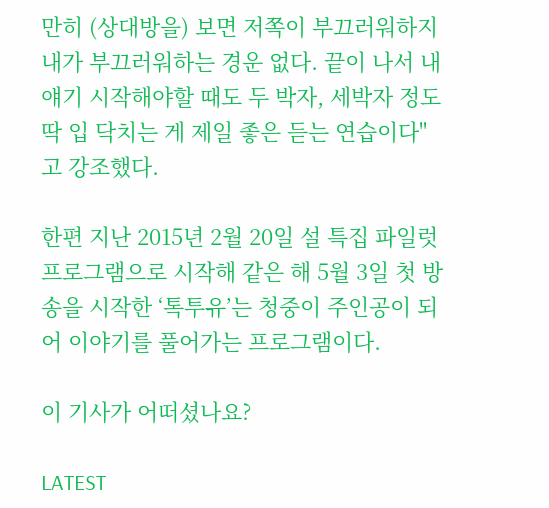만히 (상대방을) 보면 저쪽이 부끄러워하지 내가 부끄러워하는 경운 없다. 끝이 나서 내 얘기 시작해야할 때도 두 박자, 세박자 정도 딱 입 닥치는 게 제일 좋은 듣는 연습이다"고 강조했다.

한편 지난 2015년 2월 20일 설 특집 파일럿 프로그램으로 시작해 같은 해 5월 3일 첫 방송을 시작한 ‘톡투유’는 청중이 주인공이 되어 이야기를 풀어가는 프로그램이다.

이 기사가 어떠셨나요?

LATEST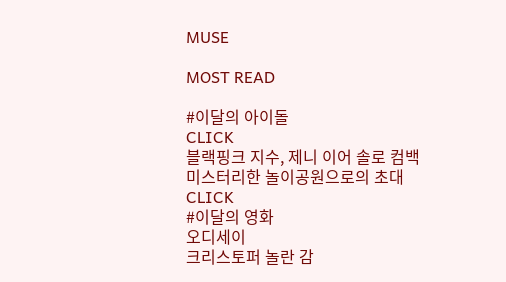MUSE

MOST READ

#이달의 아이돌
CLICK
블랙핑크 지수, 제니 이어 솔로 컴백
미스터리한 놀이공원으로의 초대
CLICK
#이달의 영화
오디세이
크리스토퍼 놀란 감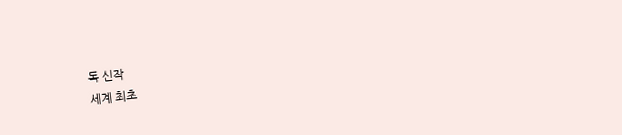독 신작
세계 최초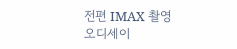전편 IMAX 촬영
오디세이